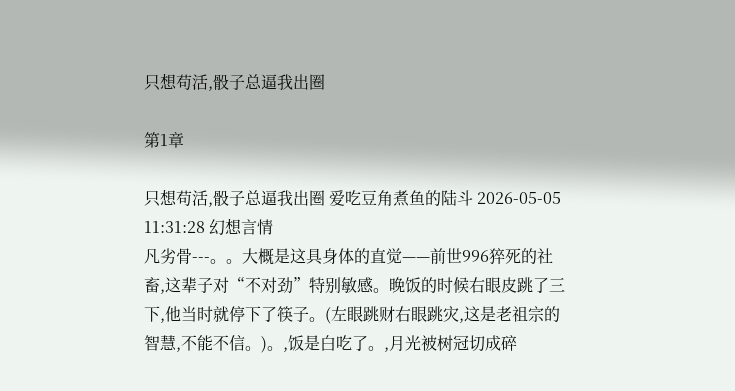只想苟活,骰子总逼我出圈

第1章

只想苟活,骰子总逼我出圈 爱吃豆角煮鱼的陆斗 2026-05-05 11:31:28 幻想言情
凡劣骨---。。大概是这具身体的直觉——前世996猝死的社畜,这辈子对“不对劲”特别敏感。晚饭的时候右眼皮跳了三下,他当时就停下了筷子。(左眼跳财右眼跳灾,这是老祖宗的智慧,不能不信。)。,饭是白吃了。,月光被树冠切成碎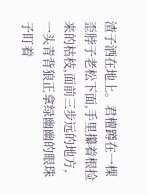渣子洒在地上。君檀蹲在一棵歪脖子老松下面,手里攥着根捡来的枯枝,面前三步远的地方,一头青背狼正拿绿幽幽的眼珠子盯着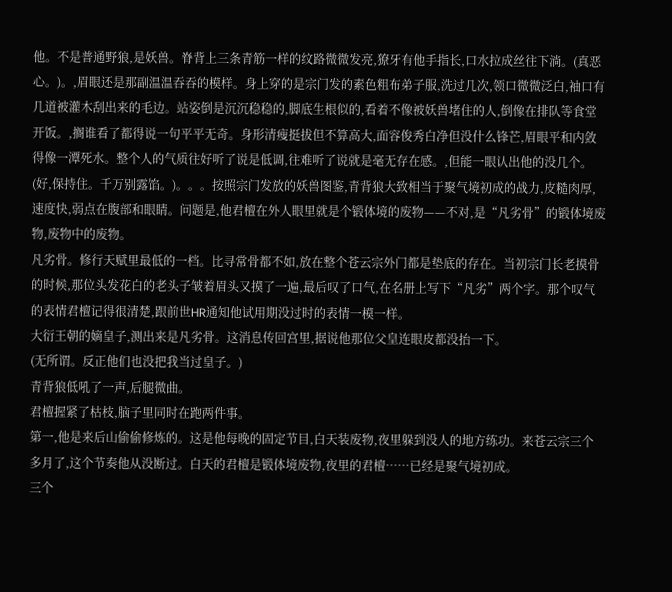他。不是普通野狼,是妖兽。脊背上三条青筋一样的纹路微微发亮,獠牙有他手指长,口水拉成丝往下淌。(真恶心。)。,眉眼还是那副温温吞吞的模样。身上穿的是宗门发的素色粗布弟子服,洗过几次,领口微微泛白,袖口有几道被灌木刮出来的毛边。站姿倒是沉沉稳稳的,脚底生根似的,看着不像被妖兽堵住的人,倒像在排队等食堂开饭。,搁谁看了都得说一句平平无奇。身形清瘦挺拔但不算高大,面容俊秀白净但没什么锋芒,眉眼平和内敛得像一潭死水。整个人的气质往好听了说是低调,往难听了说就是毫无存在感。,但能一眼认出他的没几个。(好,保持住。千万别露馅。)。。。按照宗门发放的妖兽图鉴,青背狼大致相当于聚气境初成的战力,皮糙肉厚,速度快,弱点在腹部和眼睛。问题是,他君檀在外人眼里就是个锻体境的废物——不对,是“凡劣骨”的锻体境废物,废物中的废物。
凡劣骨。修行天赋里最低的一档。比寻常骨都不如,放在整个苍云宗外门都是垫底的存在。当初宗门长老摸骨的时候,那位头发花白的老头子皱着眉头又摸了一遍,最后叹了口气,在名册上写下“凡劣”两个字。那个叹气的表情君檀记得很清楚,跟前世HR通知他试用期没过时的表情一模一样。
大衍王朝的嫡皇子,测出来是凡劣骨。这消息传回宫里,据说他那位父皇连眼皮都没抬一下。
(无所谓。反正他们也没把我当过皇子。)
青背狼低吼了一声,后腿微曲。
君檀握紧了枯枝,脑子里同时在跑两件事。
第一,他是来后山偷偷修炼的。这是他每晚的固定节目,白天装废物,夜里躲到没人的地方练功。来苍云宗三个多月了,这个节奏他从没断过。白天的君檀是锻体境废物,夜里的君檀……已经是聚气境初成。
三个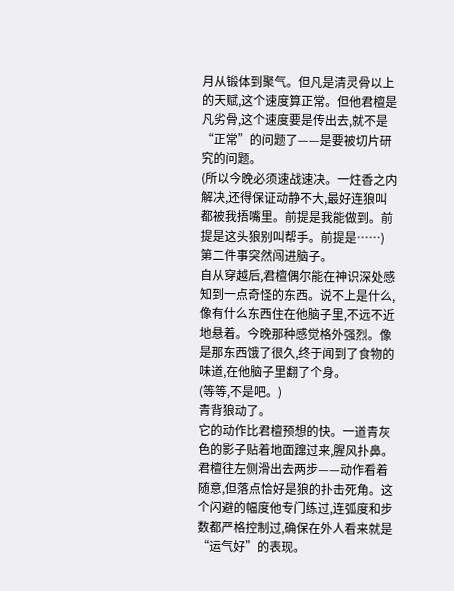月从锻体到聚气。但凡是清灵骨以上的天赋,这个速度算正常。但他君檀是凡劣骨,这个速度要是传出去,就不是“正常”的问题了——是要被切片研究的问题。
(所以今晚必须速战速决。一炷香之内解决,还得保证动静不大,最好连狼叫都被我捂嘴里。前提是我能做到。前提是这头狼别叫帮手。前提是……)
第二件事突然闯进脑子。
自从穿越后,君檀偶尔能在神识深处感知到一点奇怪的东西。说不上是什么,像有什么东西住在他脑子里,不远不近地悬着。今晚那种感觉格外强烈。像是那东西饿了很久,终于闻到了食物的味道,在他脑子里翻了个身。
(等等,不是吧。)
青背狼动了。
它的动作比君檀预想的快。一道青灰色的影子贴着地面蹿过来,腥风扑鼻。君檀往左侧滑出去两步——动作看着随意,但落点恰好是狼的扑击死角。这个闪避的幅度他专门练过,连弧度和步数都严格控制过,确保在外人看来就是“运气好”的表现。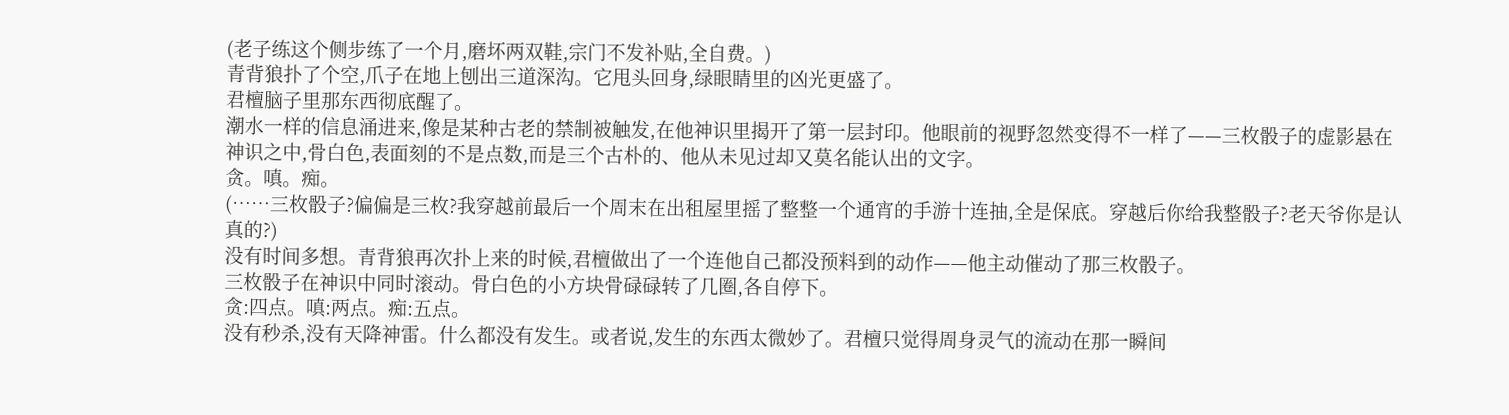(老子练这个侧步练了一个月,磨坏两双鞋,宗门不发补贴,全自费。)
青背狼扑了个空,爪子在地上刨出三道深沟。它甩头回身,绿眼睛里的凶光更盛了。
君檀脑子里那东西彻底醒了。
潮水一样的信息涌进来,像是某种古老的禁制被触发,在他神识里揭开了第一层封印。他眼前的视野忽然变得不一样了——三枚骰子的虚影悬在神识之中,骨白色,表面刻的不是点数,而是三个古朴的、他从未见过却又莫名能认出的文字。
贪。嗔。痴。
(……三枚骰子?偏偏是三枚?我穿越前最后一个周末在出租屋里摇了整整一个通宵的手游十连抽,全是保底。穿越后你给我整骰子?老天爷你是认真的?)
没有时间多想。青背狼再次扑上来的时候,君檀做出了一个连他自己都没预料到的动作——他主动催动了那三枚骰子。
三枚骰子在神识中同时滚动。骨白色的小方块骨碌碌转了几圈,各自停下。
贪:四点。嗔:两点。痴:五点。
没有秒杀,没有天降神雷。什么都没有发生。或者说,发生的东西太微妙了。君檀只觉得周身灵气的流动在那一瞬间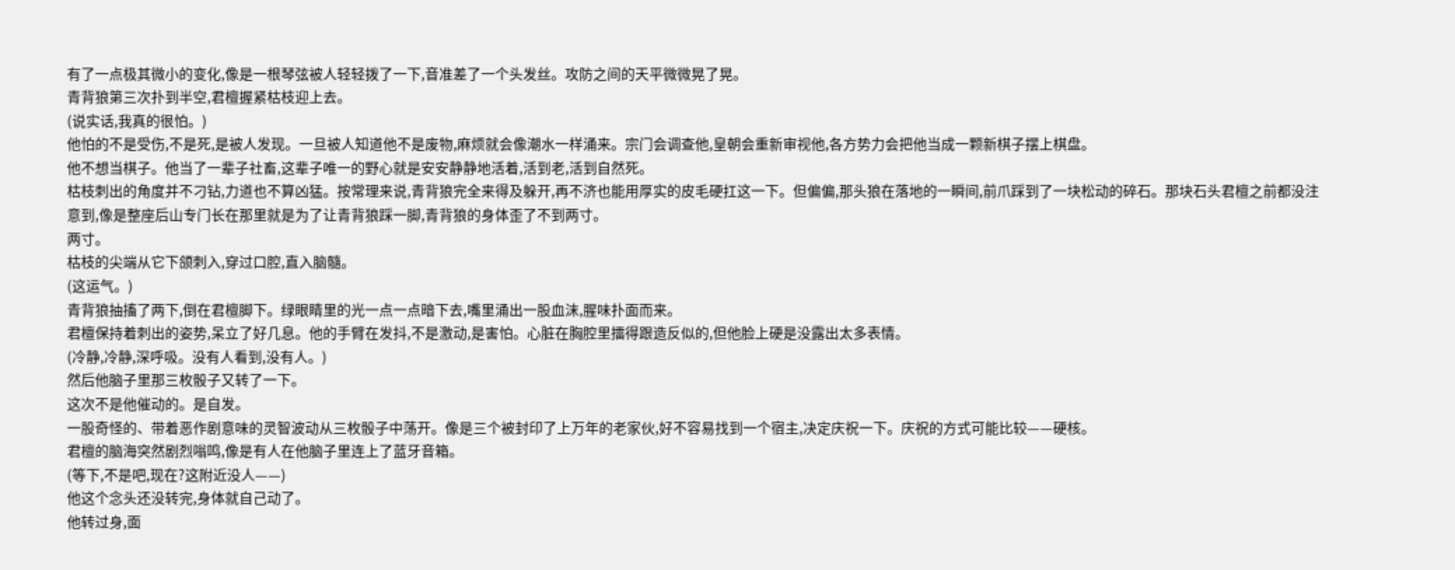有了一点极其微小的变化,像是一根琴弦被人轻轻拨了一下,音准差了一个头发丝。攻防之间的天平微微晃了晃。
青背狼第三次扑到半空,君檀握紧枯枝迎上去。
(说实话,我真的很怕。)
他怕的不是受伤,不是死,是被人发现。一旦被人知道他不是废物,麻烦就会像潮水一样涌来。宗门会调查他,皇朝会重新审视他,各方势力会把他当成一颗新棋子摆上棋盘。
他不想当棋子。他当了一辈子社畜,这辈子唯一的野心就是安安静静地活着,活到老,活到自然死。
枯枝刺出的角度并不刁钻,力道也不算凶猛。按常理来说,青背狼完全来得及躲开,再不济也能用厚实的皮毛硬扛这一下。但偏偏,那头狼在落地的一瞬间,前爪踩到了一块松动的碎石。那块石头君檀之前都没注意到,像是整座后山专门长在那里就是为了让青背狼踩一脚,青背狼的身体歪了不到两寸。
两寸。
枯枝的尖端从它下颌刺入,穿过口腔,直入脑髓。
(这运气。)
青背狼抽搐了两下,倒在君檀脚下。绿眼睛里的光一点一点暗下去,嘴里涌出一股血沫,腥味扑面而来。
君檀保持着刺出的姿势,呆立了好几息。他的手臂在发抖,不是激动,是害怕。心脏在胸腔里擂得跟造反似的,但他脸上硬是没露出太多表情。
(冷静,冷静,深呼吸。没有人看到,没有人。)
然后他脑子里那三枚骰子又转了一下。
这次不是他催动的。是自发。
一股奇怪的、带着恶作剧意味的灵智波动从三枚骰子中荡开。像是三个被封印了上万年的老家伙,好不容易找到一个宿主,决定庆祝一下。庆祝的方式可能比较——硬核。
君檀的脑海突然剧烈嗡鸣,像是有人在他脑子里连上了蓝牙音箱。
(等下,不是吧,现在?这附近没人——)
他这个念头还没转完,身体就自己动了。
他转过身,面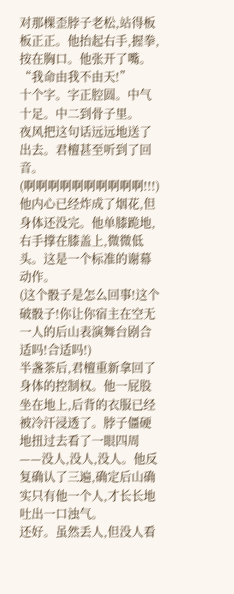对那棵歪脖子老松,站得板板正正。他抬起右手,握拳,按在胸口。他张开了嘴。
“我命由我不由天!”
十个字。字正腔圆。中气十足。中二到骨子里。
夜风把这句话远远地送了出去。君檀甚至听到了回音。
(啊啊啊啊啊啊啊啊啊啊!!!)
他内心已经炸成了烟花,但身体还没完。他单膝跪地,右手撑在膝盖上,微微低头。这是一个标准的谢幕动作。
(这个骰子是怎么回事!这个破骰子!你让你宿主在空无一人的后山表演舞台剧合适吗!合适吗!)
半盏茶后,君檀重新拿回了身体的控制权。他一屁股坐在地上,后背的衣服已经被冷汗浸透了。脖子僵硬地扭过去看了一眼四周——没人,没人,没人。他反复确认了三遍,确定后山确实只有他一个人,才长长地吐出一口浊气。
还好。虽然丢人,但没人看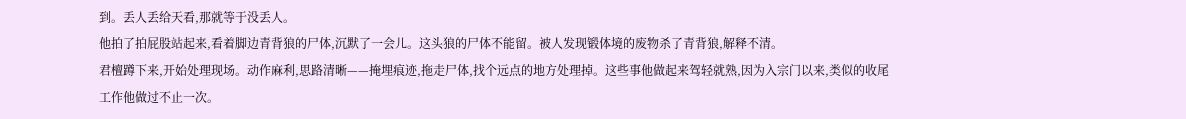到。丢人丢给天看,那就等于没丢人。
他拍了拍屁股站起来,看着脚边青背狼的尸体,沉默了一会儿。这头狼的尸体不能留。被人发现锻体境的废物杀了青背狼,解释不清。
君檀蹲下来,开始处理现场。动作麻利,思路清晰——掩埋痕迹,拖走尸体,找个远点的地方处理掉。这些事他做起来驾轻就熟,因为入宗门以来,类似的收尾工作他做过不止一次。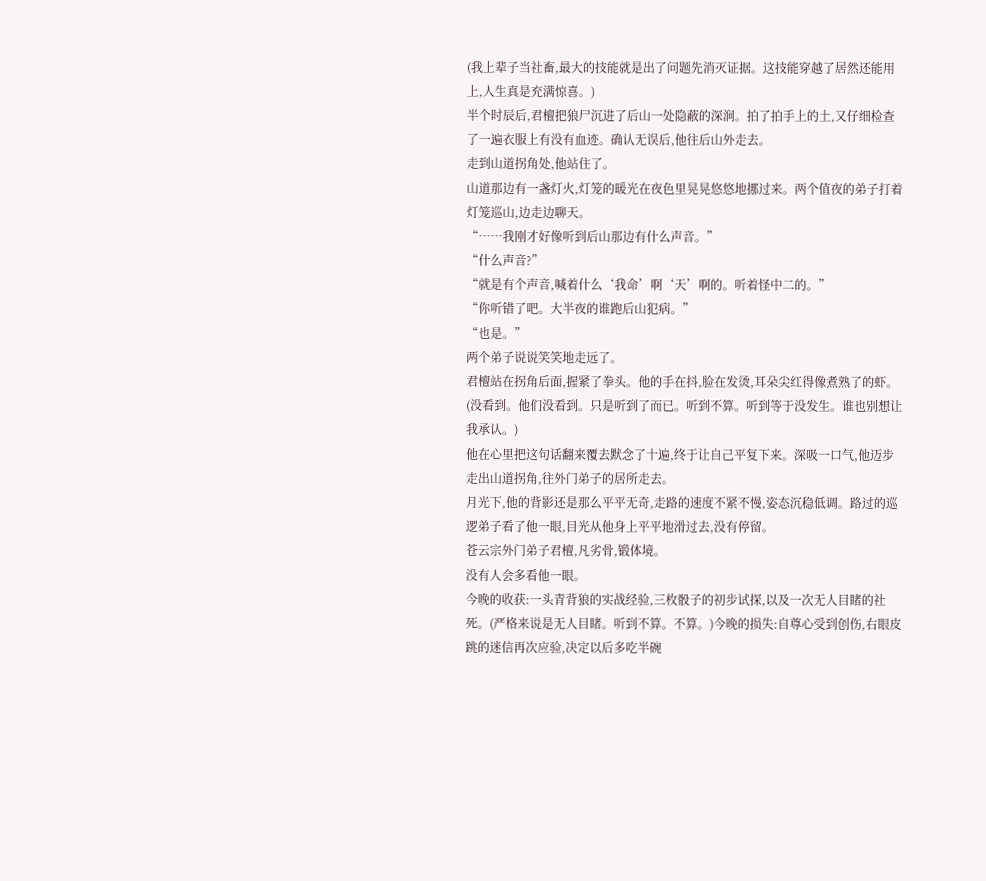(我上辈子当社畜,最大的技能就是出了问题先消灭证据。这技能穿越了居然还能用上,人生真是充满惊喜。)
半个时辰后,君檀把狼尸沉进了后山一处隐蔽的深涧。拍了拍手上的土,又仔细检查了一遍衣服上有没有血迹。确认无误后,他往后山外走去。
走到山道拐角处,他站住了。
山道那边有一盏灯火,灯笼的暖光在夜色里晃晃悠悠地挪过来。两个值夜的弟子打着灯笼巡山,边走边聊天。
“……我刚才好像听到后山那边有什么声音。”
“什么声音?”
“就是有个声音,喊着什么‘我命’啊‘天’啊的。听着怪中二的。”
“你听错了吧。大半夜的谁跑后山犯病。”
“也是。”
两个弟子说说笑笑地走远了。
君檀站在拐角后面,握紧了拳头。他的手在抖,脸在发烫,耳朵尖红得像煮熟了的虾。
(没看到。他们没看到。只是听到了而已。听到不算。听到等于没发生。谁也别想让我承认。)
他在心里把这句话翻来覆去默念了十遍,终于让自己平复下来。深吸一口气,他迈步走出山道拐角,往外门弟子的居所走去。
月光下,他的背影还是那么平平无奇,走路的速度不紧不慢,姿态沉稳低调。路过的巡逻弟子看了他一眼,目光从他身上平平地滑过去,没有停留。
苍云宗外门弟子君檀,凡劣骨,锻体境。
没有人会多看他一眼。
今晚的收获:一头青背狼的实战经验,三枚骰子的初步试探,以及一次无人目睹的社死。(严格来说是无人目睹。听到不算。不算。)今晚的损失:自尊心受到创伤,右眼皮跳的迷信再次应验,决定以后多吃半碗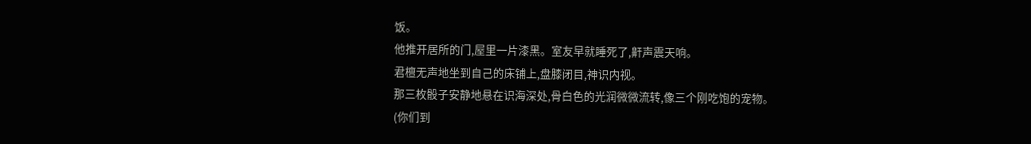饭。
他推开居所的门,屋里一片漆黑。室友早就睡死了,鼾声震天响。
君檀无声地坐到自己的床铺上,盘膝闭目,神识内视。
那三枚骰子安静地悬在识海深处,骨白色的光润微微流转,像三个刚吃饱的宠物。
(你们到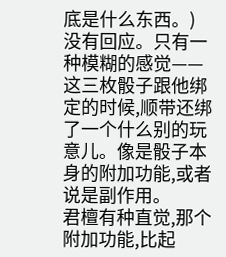底是什么东西。)
没有回应。只有一种模糊的感觉——这三枚骰子跟他绑定的时候,顺带还绑了一个什么别的玩意儿。像是骰子本身的附加功能,或者说是副作用。
君檀有种直觉,那个附加功能,比起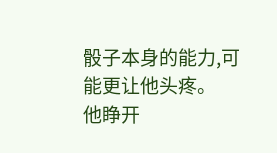骰子本身的能力,可能更让他头疼。
他睁开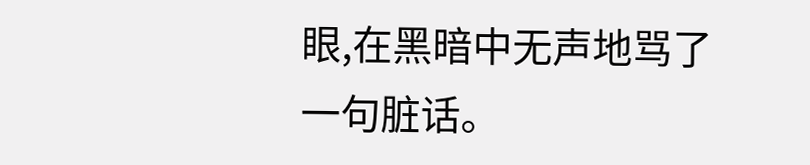眼,在黑暗中无声地骂了一句脏话。